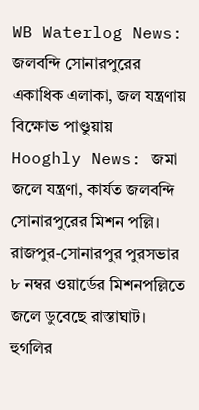WB Waterlog News: জলবন্দি সোনারপুরের একাধিক এলাকা, জল যন্ত্রণায় বিক্ষোভ পাণ্ডুয়ায়
Hooghly News: জমা জলে যন্ত্রণা, কার্যত জলবন্দি সোনারপুরের মিশন পল্লি। রাজপুর-সোনারপুর পুরসভার ৮ নম্বর ওয়ার্ডের মিশনপল্লিতে জলে ডুবেছে রাস্তাঘাট। হুগলির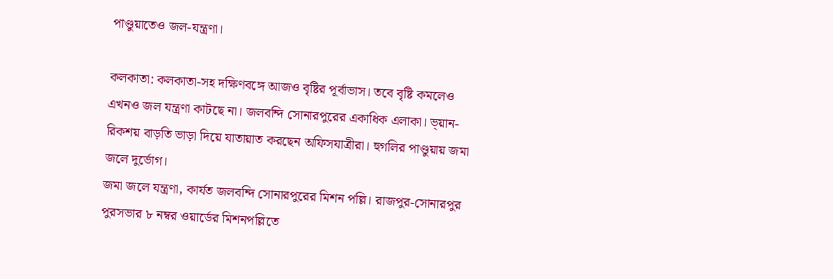পাণ্ডুয়াতেও জল-যন্ত্রণা।

কলকাতা: কলকাতা-সহ দক্ষিণবঙ্গে আজও বৃষ্টির পূর্বাভাস। তবে বৃষ্টি কমলেও এখনও জল যন্ত্রণা কাটছে না। জলবন্দি সোনারপুরের একাধিক এলাকা। ভ্য়ান-রিকশয় বাড়তি ভাড়া দিয়ে যাতায়াত করছেন অফিসযাত্রীরা। হুগলির পাণ্ডুয়ায় জমা জলে দুর্ভোগ।
জমা জলে যন্ত্রণা, কার্যত জলবন্দি সোনারপুরের মিশন পল্লি। রাজপুর-সোনারপুর পুরসভার ৮ নম্বর ওয়ার্ডের মিশনপল্লিতে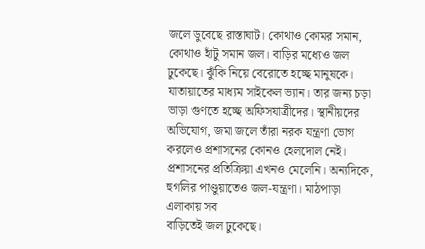জলে ডুবেছে রাস্তাঘাট। কোথাও কোমর সমান, কোথাও হাঁটু সমান জল। বাড়ির মধ্যেও জল ঢুকেছে। ঝুঁকি নিয়ে বেরোতে হচ্ছে মানুষকে। যাতায়াতের মাধ্যম সাইকেল ভ্যান। তার জন্য চড়া ভাড়া গুণতে হচ্ছে অফিসযাত্রীদের। স্থানীয়দের অভিযোগ, জমা জলে তাঁরা নরক যন্ত্রণা ভোগ করলেও প্রশাসনের কোনও হেলদোল নেই। প্রশাসনের প্রতিক্রিয়া এখনও মেলেনি। অন্যদিকে, হুগলির পাণ্ডুয়াতেও জল-যন্ত্রণা। মাঠপাড়া এলাকায় সব
বাড়িতেই জল ঢুকেছে।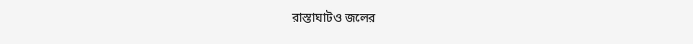রাস্তাঘাটও জলের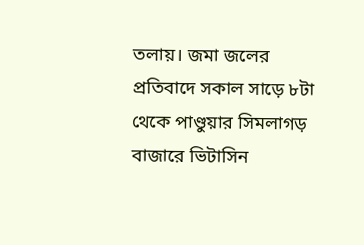তলায়। জমা জলের প্রতিবাদে সকাল সাড়ে ৮টা থেকে পাণ্ডুয়ার সিমলাগড় বাজারে ভিটাসিন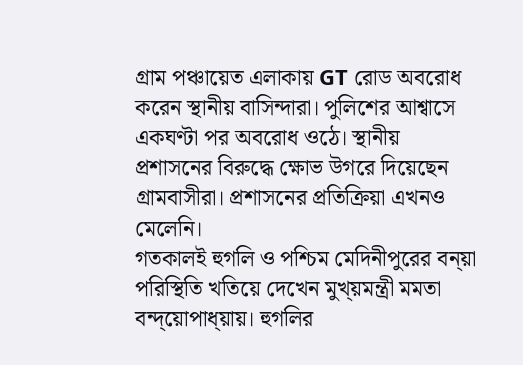গ্রাম পঞ্চায়েত এলাকায় GT রোড অবরোধ করেন স্থানীয় বাসিন্দারা। পুলিশের আশ্বাসে একঘণ্টা পর অবরোধ ওঠে। স্থানীয় প্রশাসনের বিরুদ্ধে ক্ষোভ উগরে দিয়েছেন গ্রামবাসীরা। প্রশাসনের প্রতিক্রিয়া এখনও মেলেনি।
গতকালই হুগলি ও পশ্চিম মেদিনীপুরের বন্য়া পরিস্থিতি খতিয়ে দেখেন মুখ্য়মন্ত্রী মমতা বন্দ্য়োপাধ্য়ায়। হুগলির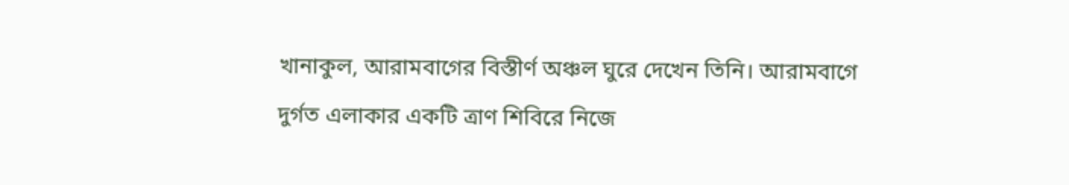খানাকুল, আরামবাগের বিস্তীর্ণ অঞ্চল ঘুরে দেখেন তিনি। আরামবাগে দুর্গত এলাকার একটি ত্রাণ শিবিরে নিজে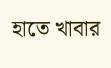হাতে খাবার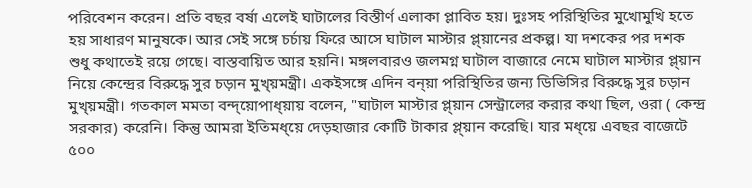পরিবেশন করেন। প্রতি বছর বর্ষা এলেই ঘাটালের বিস্তীর্ণ এলাকা প্লাবিত হয়। দুঃসহ পরিস্থিতির মুখোমুখি হতে হয় সাধারণ মানুষকে। আর সেই সঙ্গে চর্চায় ফিরে আসে ঘাটাল মাস্টার প্ল্য়ানের প্রকল্প। যা দশকের পর দশক শুধু কথাতেই রয়ে গেছে। বাস্তবায়িত আর হয়নি। মঙ্গলবারও জলমগ্ন ঘাটাল বাজারে নেমে ঘাটাল মাস্টার প্ল্য়ান নিয়ে কেন্দ্রের বিরুদ্ধে সুর চড়ান মুখ্য়মন্ত্রী। একইসঙ্গে এদিন বন্য়া পরিস্থিতির জন্য ডিভিসির বিরুদ্ধে সুর চড়ান মুখ্য়মন্ত্রী। গতকাল মমতা বন্দ্য়োপাধ্য়ায় বলেন, "ঘাটাল মাস্টার প্ল্য়ান সেন্ট্রালের করার কথা ছিল, ওরা ( কেন্দ্র সরকার) করেনি। কিন্তু আমরা ইতিমধ্য়ে দেড়হাজার কোটি টাকার প্ল্য়ান করেছি। যার মধ্য়ে এবছর বাজেটে ৫০০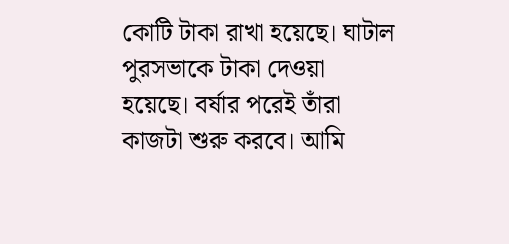কোটি টাকা রাখা হয়েছে। ঘাটাল পুরসভাকে টাকা দেওয়া হয়েছে। বর্ষার পরেই তাঁরা কাজটা শুরু করবে। আমি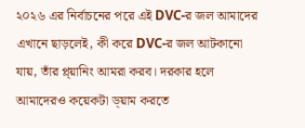২০২৬ এর নির্বাচনের পরে এই DVC-র জল আমাদের এখানে ছাড়লেই, কী করে DVC-র জল আটকানো যায়, তাঁর প্ল্য়ানিং আমরা করব। দরকার হলে আমাদেরও কয়েকটা ড্য়াম করতে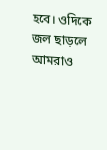হবে। ওদিকে জল ছাড়লে আমরাও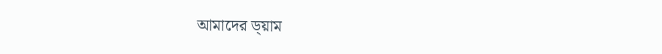আমাদের ড্য়াম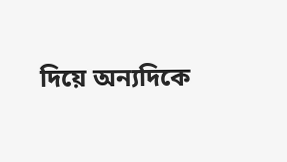দিয়ে অন্যদিকে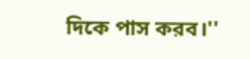দিকে পাস করব।''